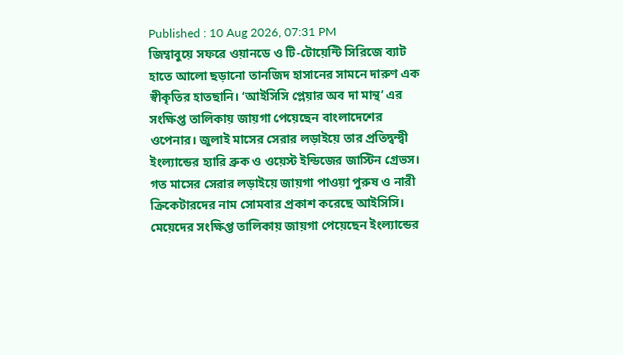Published : 10 Aug 2026, 07:31 PM
জিম্বাবুয়ে সফরে ওয়ানডে ও টি-টোয়েন্টি সিরিজে ব্যাট হাতে আলো ছড়ানো তানজিদ হাসানের সামনে দারুণ এক স্বীকৃতির হাতছানি। ‘আইসিসি প্লেয়ার অব দা মান্থ’ এর সংক্ষিপ্ত তালিকায় জায়গা পেয়েছেন বাংলাদেশের ওপেনার। জুলাই মাসের সেরার লড়াইয়ে তার প্রতিদ্বন্দ্বী ইংল্যান্ডের হ্যারি ব্রুক ও ওয়েস্ট ইন্ডিজের জাস্টিন গ্রেভস।
গত মাসের সেরার লড়াইয়ে জায়গা পাওয়া পুরুষ ও নারী ক্রিকেটারদের নাম সোমবার প্রকাশ করেছে আইসিসি। মেয়েদের সংক্ষিপ্ত তালিকায় জায়গা পেয়েছেন ইংল্যান্ডের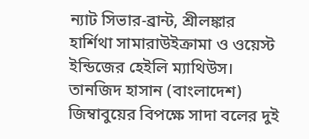ন্যাট সিভার-ব্রান্ট, শ্রীলঙ্কার হার্শিথা সামারাউইক্রামা ও ওয়েস্ট ইন্ডিজের হেইলি ম্যাথিউস।
তানজিদ হাসান (বাংলাদেশ)
জিম্বাবুয়ের বিপক্ষে সাদা বলের দুই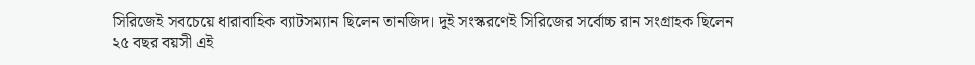সিরিজেই সবচেয়ে ধারাবাহিক ব্যাটসম্যান ছিলেন তানজিদ। দুই সংস্করণেই সিরিজের সর্বোচ্চ রান সংগ্রাহক ছিলেন ২৫ বছর বয়সী এই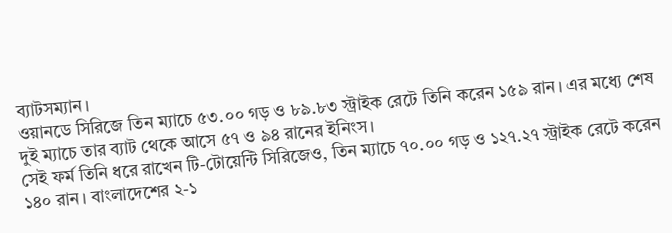ব্যাটসম্যান।
ওয়ানডে সিরিজে তিন ম্যাচে ৫৩.০০ গড় ও ৮৯.৮৩ স্ট্রাইক রেটে তিনি করেন ১৫৯ রান। এর মধ্যে শেষ দুই ম্যাচে তার ব্যাট থেকে আসে ৫৭ ও ৯৪ রানের ইনিংস।
সেই ফর্ম তিনি ধরে রাখেন টি-টোয়েন্টি সিরিজেও, তিন ম্যাচে ৭০.০০ গড় ও ১২৭.২৭ স্ট্রাইক রেটে করেন ১৪০ রান। বাংলাদেশের ২-১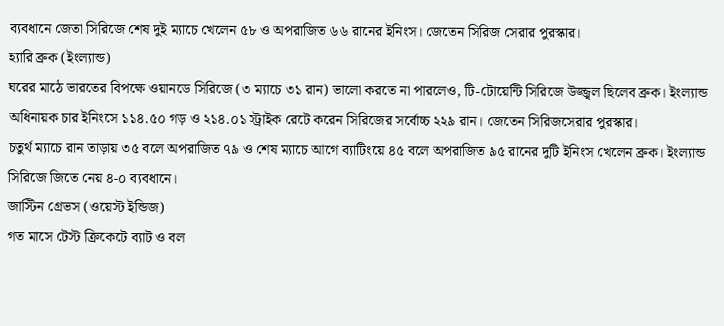ব্যবধানে জেতা সিরিজে শেষ দুই ম্যাচে খেলেন ৫৮ ও অপরাজিত ৬৬ রানের ইনিংস। জেতেন সিরিজ সেরার পুরস্কার।
হ্যারি ব্রুক (ইংল্যান্ড)
ঘরের মাঠে ভারতের বিপক্ষে ওয়ানডে সিরিজে (৩ ম্যাচে ৩১ রান) ভালো করতে না পারলেও, টি-টোয়েন্টি সিরিজে উজ্জ্বল ছিলেব ব্রুক। ইংল্যান্ড অধিনায়ক চার ইনিংসে ১১৪.৫০ গড় ও ২১৪.০১ স্ট্রাইক রেটে করেন সিরিজের সর্বোচ্চ ২২৯ রান। জেতেন সিরিজসেরার পুরস্কার।
চতুর্থ ম্যাচে রান তাড়ায় ৩৫ বলে অপরাজিত ৭৯ ও শেষ ম্যাচে আগে ব্যাটিংয়ে ৪৫ বলে অপরাজিত ৯৫ রানের দুটি ইনিংস খেলেন ব্রুক। ইংল্যান্ড সিরিজে জিতে নেয় ৪-০ ব্যবধানে।
জাস্টিন গ্রেভস (ওয়েস্ট ইন্ডিজ)
গত মাসে টেস্ট ক্রিকেটে ব্যাট ও বল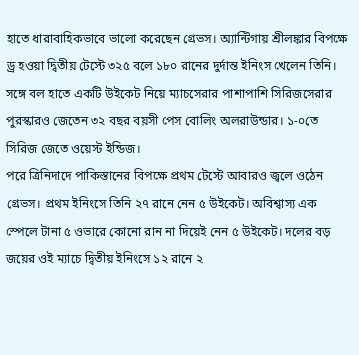হাতে ধারাবাহিকভাবে ভালো করেছেন গ্রেভস। অ্যান্টিগায় শ্রীলঙ্কার বিপক্ষে ড্র হওয়া দ্বিতীয় টেস্টে ৩২৫ বলে ১৮০ রানের দুর্দান্ত ইনিংস খেলেন তিনি। সঙ্গে বল হাতে একটি উইকেট নিয়ে ম্যাচসেরার পাশাপাশি সিরিজসেরার পুরস্কারও জেতেন ৩২ বছর বয়সী পেস বোলিং অলরাউন্ডার। ১-০তে সিরিজ জেতে ওয়েস্ট ইন্ডিজ।
পরে ত্রিনিদাদে পাকিস্তানের বিপক্ষে প্রথম টেস্টে আবারও জ্বলে ওঠেন গ্রেভস। প্রথম ইনিংসে তিনি ২৭ রানে নেন ৫ উইকেট। অবিশ্বাস্য এক স্পেলে টানা ৫ ওভারে কোনো রান না দিয়েই নেন ৫ উইকেট। দলের বড় জয়ের ওই ম্যাচে দ্বিতীয় ইনিংসে ১২ রানে ২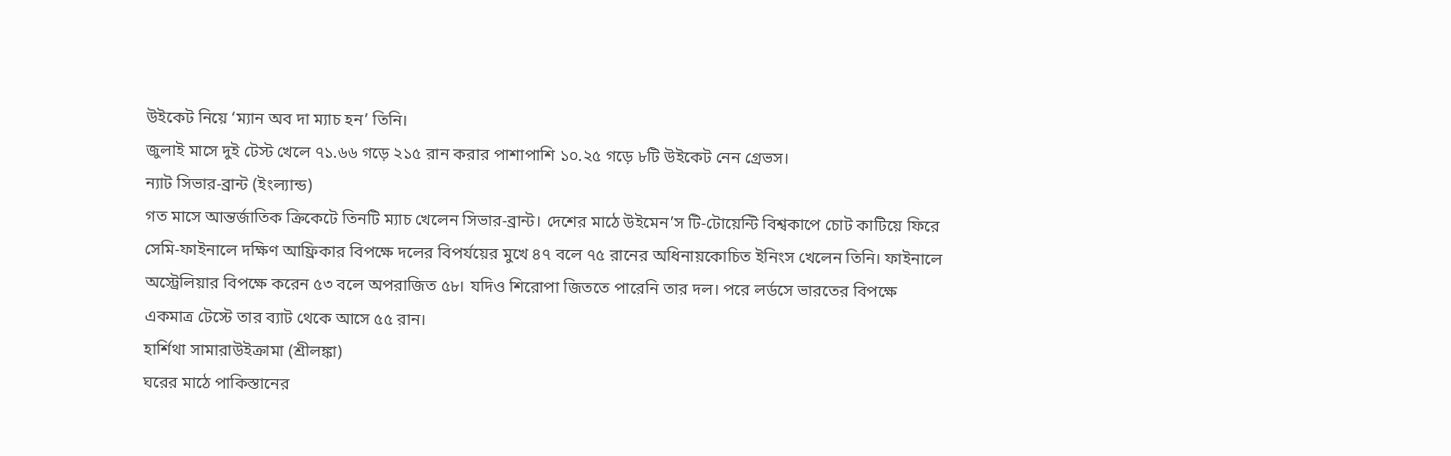উইকেট নিয়ে ‘ম্যান অব দা ম্যাচ হন’ তিনি।
জুলাই মাসে দুই টেস্ট খেলে ৭১.৬৬ গড়ে ২১৫ রান করার পাশাপাশি ১০.২৫ গড়ে ৮টি উইকেট নেন গ্রেভস।
ন্যাট সিভার-ব্রান্ট (ইংল্যান্ড)
গত মাসে আন্তর্জাতিক ক্রিকেটে তিনটি ম্যাচ খেলেন সিভার-ব্রান্ট। দেশের মাঠে উইমেন’স টি-টোয়েন্টি বিশ্বকাপে চোট কাটিয়ে ফিরে সেমি-ফাইনালে দক্ষিণ আফ্রিকার বিপক্ষে দলের বিপর্যয়ের মুখে ৪৭ বলে ৭৫ রানের অধিনায়কোচিত ইনিংস খেলেন তিনি। ফাইনালে অস্ট্রেলিয়ার বিপক্ষে করেন ৫৩ বলে অপরাজিত ৫৮। যদিও শিরোপা জিততে পারেনি তার দল। পরে লর্ডসে ভারতের বিপক্ষে একমাত্র টেস্টে তার ব্যাট থেকে আসে ৫৫ রান।
হার্শিথা সামারাউইক্রামা (শ্রীলঙ্কা)
ঘরের মাঠে পাকিস্তানের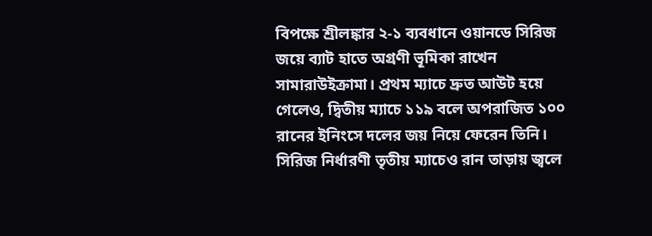বিপক্ষে শ্রীলঙ্কার ২-১ ব্যবধানে ওয়ানডে সিরিজ জয়ে ব্যাট হাতে অগ্রণী ভূমিকা রাখেন সামারাউইক্রামা। প্রথম ম্যাচে দ্রুত আউট হয়ে গেলেও, দ্বিতীয় ম্যাচে ১১৯ বলে অপরাজিত ১০০ রানের ইনিংসে দলের জয় নিয়ে ফেরেন তিনি।
সিরিজ নির্ধারণী তৃতীয় ম্যাচেও রান তাড়ায় জ্বলে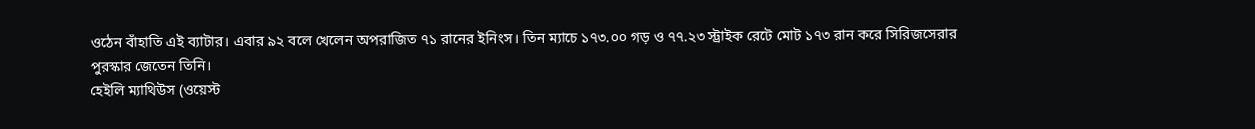ওঠেন বাঁহাতি এই ব্যাটার। এবার ৯২ বলে খেলেন অপরাজিত ৭১ রানের ইনিংস। তিন ম্যাচে ১৭৩.০০ গড় ও ৭৭.২৩ স্ট্রাইক রেটে মোট ১৭৩ রান করে সিরিজসেরার পুরস্কার জেতেন তিনি।
হেইলি ম্যাথিউস (ওয়েস্ট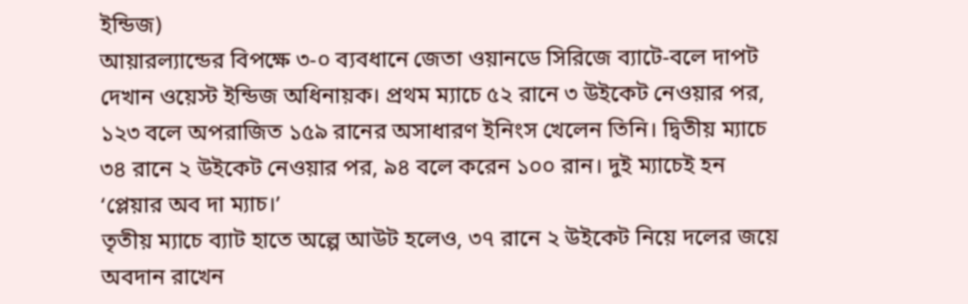ইন্ডিজ)
আয়ারল্যান্ডের বিপক্ষে ৩-০ ব্যবধানে জেতা ওয়ানডে সিরিজে ব্যাটে-বলে দাপট দেখান ওয়েস্ট ইন্ডিজ অধিনায়ক। প্রথম ম্যাচে ৫২ রানে ৩ উইকেট নেওয়ার পর, ১২৩ বলে অপরাজিত ১৫৯ রানের অসাধারণ ইনিংস খেলেন তিনি। দ্বিতীয় ম্যাচে ৩৪ রানে ২ উইকেট নেওয়ার পর, ৯৪ বলে করেন ১০০ রান। দুই ম্যাচেই হন ‘প্লেয়ার অব দা ম্যাচ।’
তৃতীয় ম্যাচে ব্যাট হাতে অল্পে আউট হলেও, ৩৭ রানে ২ উইকেট নিয়ে দলের জয়ে অবদান রাখেন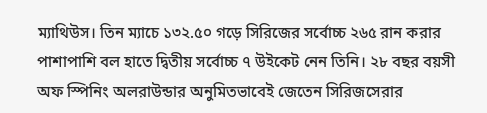ম্যাথিউস। তিন ম্যাচে ১৩২.৫০ গড়ে সিরিজের সর্বোচ্চ ২৬৫ রান করার পাশাপাশি বল হাতে দ্বিতীয় সর্বোচ্চ ৭ উইকেট নেন তিনি। ২৮ বছর বয়সী অফ স্পিনিং অলরাউন্ডার অনুমিতভাবেই জেতেন সিরিজসেরার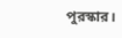পুরস্কার।